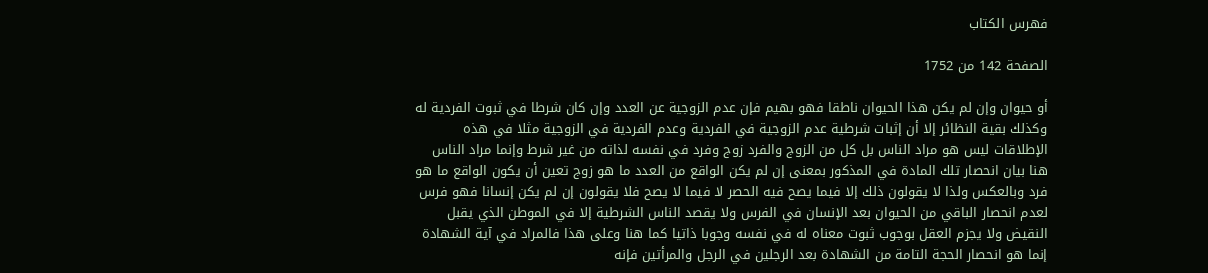فهرس الكتاب

الصفحة 142 من 1752

أو حيوان وإن لم يكن هذا الحيوان ناطقا فهو بهيم فإن عدم الزوجية عن العدد وإن كان شرطا في ثبوت الفردية له وكذلك بقية النظائر إلا أن إثبات شرطية عدم الزوجية في الفردية وعدم الفردية في الزوجية مثلا في هذه الإطلاقات ليس هو مراد الناس بل كل من الزوج والفرد زوج وفرد في نفسه لذاته من غير شرط وإنما مراد الناس هنا بيان انحصار تلك المادة في المذكور بمعنى إن لم يكن الواقع من العدد ما هو زوج تعين أن يكون الواقع ما هو فرد وبالعكس ولذا لا يقولون ذلك إلا فيما يصح فيه الحصر لا فيما لا يصح فلا يقولون إن لم يكن إنسانا فهو فرس لعدم انحصار الباقي من الحيوان بعد الإنسان في الفرس ولا يقصد الناس الشرطية إلا في الموطن الذي يقبل النقيض ولا يجزم العقل بوجوب ثبوت معناه له في نفسه وجوبا ذاتيا كما هنا وعلى هذا فالمراد في آية الشهادة إنما هو انحصار الحجة التامة من الشهادة بعد الرجلين في الرجل والمرأتين فإنه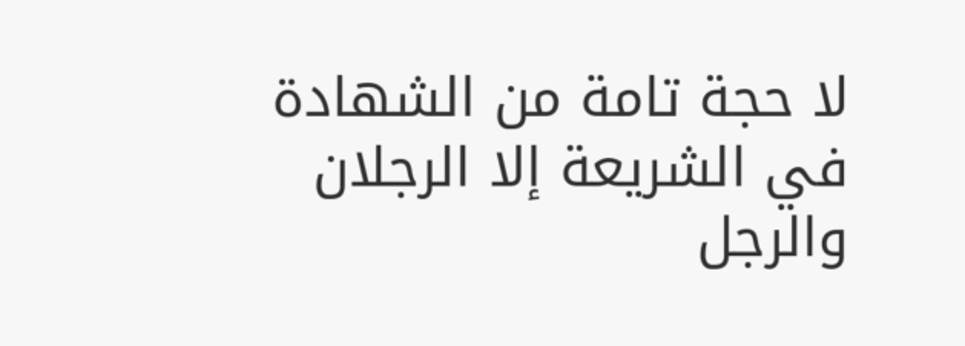لا حجة تامة من الشهادة في الشريعة إلا الرجلان والرجل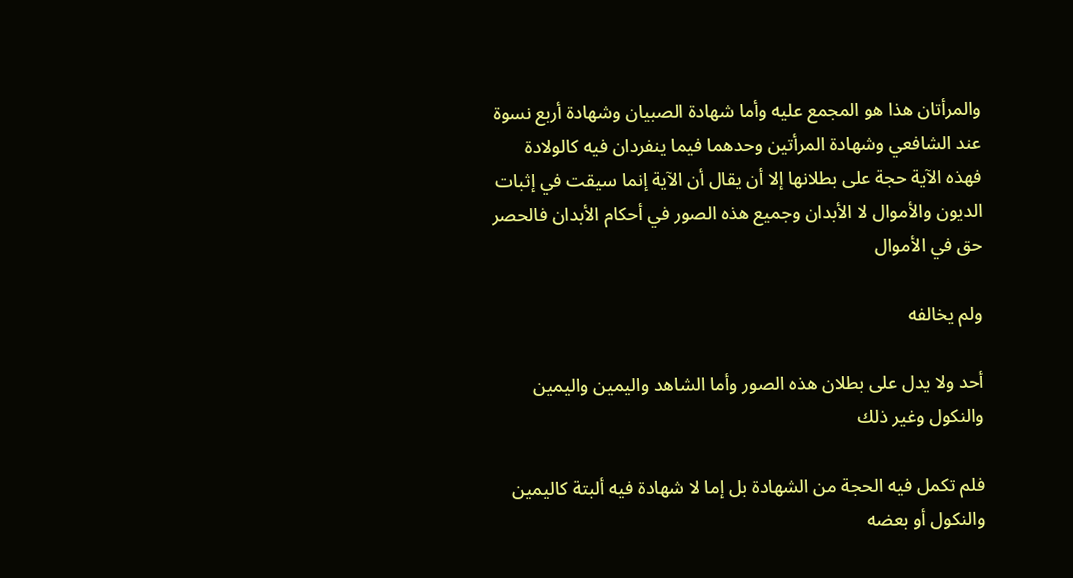والمرأتان هذا هو المجمع عليه وأما شهادة الصبيان وشهادة أربع نسوة عند الشافعي وشهادة المرأتين وحدهما فيما ينفردان فيه كالولادة فهذه الآية حجة على بطلانها إلا أن يقال أن الآية إنما سيقت في إثبات الديون والأموال لا الأبدان وجميع هذه الصور في أحكام الأبدان فالحصر حق في الأموال

ولم يخالفه

أحد ولا يدل على بطلان هذه الصور وأما الشاهد واليمين واليمين والنكول وغير ذلك

فلم تكمل فيه الحجة من الشهادة بل إما لا شهادة فيه ألبتة كاليمين والنكول أو بعضه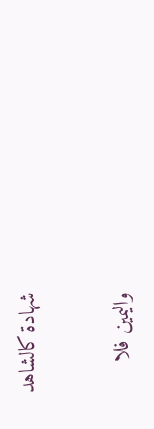شهادة كالشاهد

واليمين فلا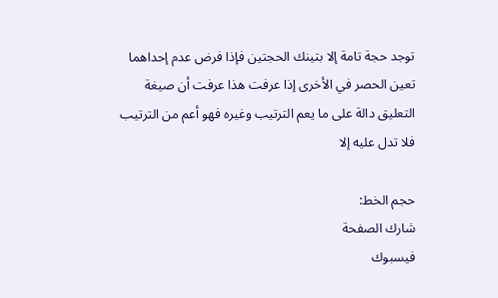توجد حجة تامة إلا بتينك الحجتين فإذا فرض عدم إحداهما تعين الحصر في الأخرى إذا عرفت هذا عرفت أن صيغة التعليق دالة على ما يعم الترتيب وغيره فهو أعم من الترتيب فلا تدل عليه إلا

حجم الخط:
شارك الصفحة
فيسبوك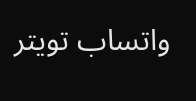واتساب تويتر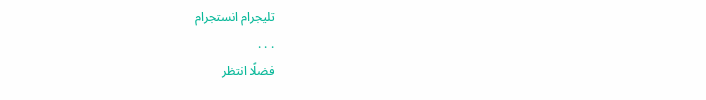تليجرام انستجرام
. . .
فضلًا انتظر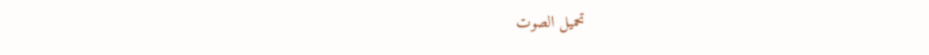تحميل الصوت